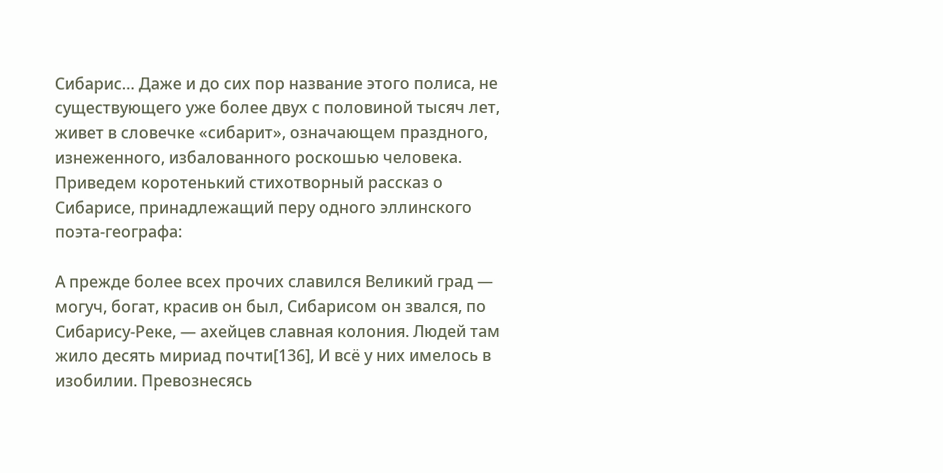Сибарис… Даже и до сих пор название этого полиса, не существующего уже более двух с половиной тысяч лет, живет в словечке «сибарит», означающем праздного, изнеженного, избалованного роскошью человека. Приведем коротенький стихотворный рассказ о Сибарисе, принадлежащий перу одного эллинского поэта-географа:

А прежде более всех прочих славился Великий град — могуч, богат, красив он был, Сибарисом он звался, по Сибарису-Реке, — ахейцев славная колония. Людей там жило десять мириад почти[136], И всё у них имелось в изобилии. Превознесясь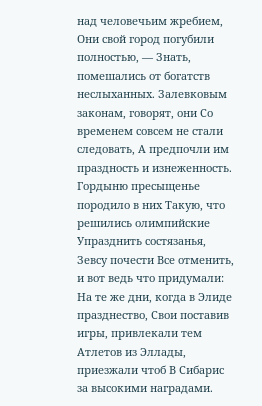над человечьим жребием, Они свой город погубили полностью, — Знать, помешались от богатств неслыханных. Залевковым законам, говорят, они Со временем совсем не стали следовать, А предпочли им праздность и изнеженность. Гордыню пресыщенье породило в них Такую, что решились олимпийские Упразднить состязанья, Зевсу почести Все отменить, и вот ведь что придумали: На те же дни, когда в Элиде празднество, Свои поставив игры, привлекали тем Атлетов из Эллады, приезжали чтоб В Сибарис за высокими наградами.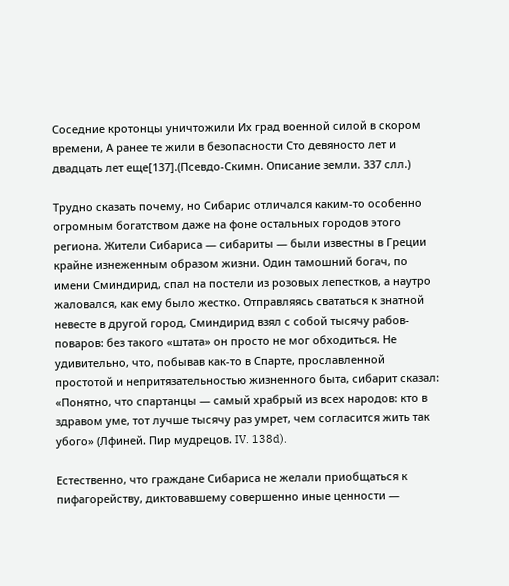Соседние кротонцы уничтожили Их град военной силой в скором времени, А ранее те жили в безопасности Сто девяносто лет и двадцать лет еще[137].(Псевдо-Скимн. Описание земли. 337 слл.)

Трудно сказать почему, но Сибарис отличался каким-то особенно огромным богатством даже на фоне остальных городов этого региона. Жители Сибариса — сибариты — были известны в Греции крайне изнеженным образом жизни. Один тамошний богач, по имени Сминдирид, спал на постели из розовых лепестков, а наутро жаловался, как ему было жестко. Отправляясь свататься к знатной невесте в другой город, Сминдирид взял с собой тысячу рабов-поваров: без такого «штата» он просто не мог обходиться. Не удивительно, что, побывав как-то в Спарте, прославленной простотой и непритязательностью жизненного быта, сибарит сказал: «Понятно, что спартанцы — самый храбрый из всех народов: кто в здравом уме, тот лучше тысячу раз умрет, чем согласится жить так убого» (Лфиней. Пир мудрецов. IV. 138d).

Естественно, что граждане Сибариса не желали приобщаться к пифагорейству, диктовавшему совершенно иные ценности —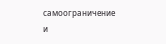самоограничение и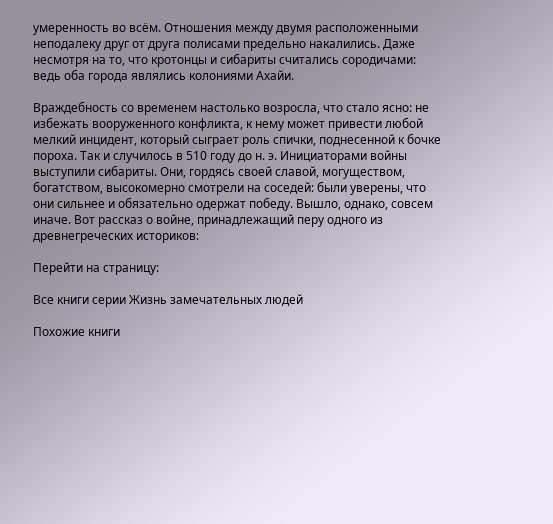умеренность во всём. Отношения между двумя расположенными неподалеку друг от друга полисами предельно накалились. Даже несмотря на то, что кротонцы и сибариты считались сородичами: ведь оба города являлись колониями Ахайи.

Враждебность со временем настолько возросла, что стало ясно: не избежать вооруженного конфликта, к нему может привести любой мелкий инцидент, который сыграет роль спички, поднесенной к бочке пороха. Так и случилось в 510 году до н. э. Инициаторами войны выступили сибариты. Они, гордясь своей славой, могуществом, богатством, высокомерно смотрели на соседей: были уверены, что они сильнее и обязательно одержат победу. Вышло, однако, совсем иначе. Вот рассказ о войне, принадлежащий перу одного из древнегреческих историков:

Перейти на страницу:

Все книги серии Жизнь замечательных людей

Похожие книги